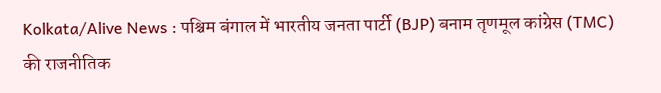Kolkata/Alive News : पश्चिम बंगाल में भारतीय जनता पार्टी (BJP) बनाम तृणमूल कांग्रेस (TMC) की राजनीतिक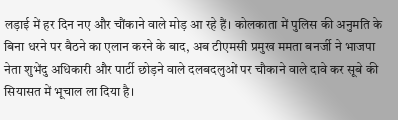लड़ाई में हर दिन नए और चौंकाने वाले मोड़ आ रहे हैं। कोलकाता में पुलिस की अनुमति के बिना धरने पर बैठने का एलान करने के बाद, अब टीएमसी प्रमुख ममता बनर्जी ने भाजपा नेता शुभेंदु अधिकारी और पार्टी छोड़ने वाले दलबदलुओं पर चौकाने वाले दावे कर सूबे की सियासत में भूचाल ला दिया है।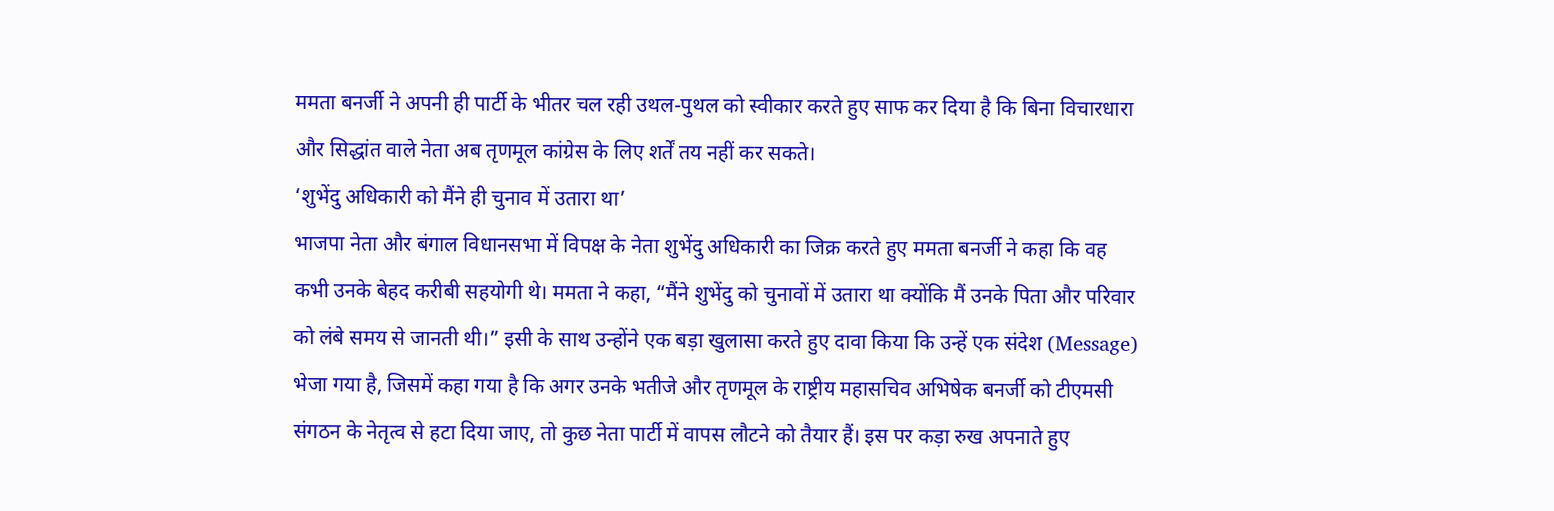ममता बनर्जी ने अपनी ही पार्टी के भीतर चल रही उथल-पुथल को स्वीकार करते हुए साफ कर दिया है कि बिना विचारधारा और सिद्धांत वाले नेता अब तृणमूल कांग्रेस के लिए शर्तें तय नहीं कर सकते।
‘शुभेंदु अधिकारी को मैंने ही चुनाव में उतारा था’
भाजपा नेता और बंगाल विधानसभा में विपक्ष के नेता शुभेंदु अधिकारी का जिक्र करते हुए ममता बनर्जी ने कहा कि वह कभी उनके बेहद करीबी सहयोगी थे। ममता ने कहा, “मैंने शुभेंदु को चुनावों में उतारा था क्योंकि मैं उनके पिता और परिवार को लंबे समय से जानती थी।” इसी के साथ उन्होंने एक बड़ा खुलासा करते हुए दावा किया कि उन्हें एक संदेश (Message) भेजा गया है, जिसमें कहा गया है कि अगर उनके भतीजे और तृणमूल के राष्ट्रीय महासचिव अभिषेक बनर्जी को टीएमसी संगठन के नेतृत्व से हटा दिया जाए, तो कुछ नेता पार्टी में वापस लौटने को तैयार हैं। इस पर कड़ा रुख अपनाते हुए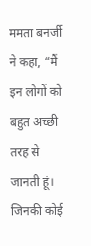ममता बनर्जी ने कहा, “मैं इन लोगों को बहुत अच्छी तरह से जानती हूं। जिनकी कोई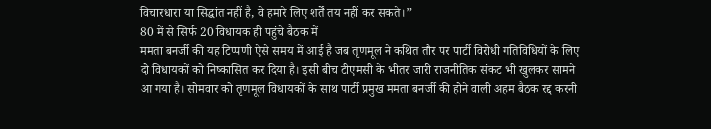विचारधारा या सिद्धांत नहीं है, वे हमारे लिए शर्तें तय नहीं कर सकते।”
80 में से सिर्फ 20 विधायक ही पहुंचे बैठक में
ममता बनर्जी की यह टिप्पणी ऐसे समय में आई है जब तृणमूल ने कथित तौर पर पार्टी विरोधी गतिविधियों के लिए दो विधायकों को निष्कासित कर दिया है। इसी बीच टीएमसी के भीतर जारी राजनीतिक संकट भी खुलकर सामने आ गया है। सोमवार को तृणमूल विधायकों के साथ पार्टी प्रमुख ममता बनर्जी की होने वाली अहम बैठक रद्द करनी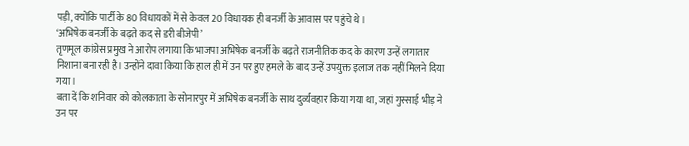पड़ी, क्योंकि पार्टी के 80 विधायकों में से केवल 20 विधायक ही बनर्जी के आवास पर पहुंचे थे।
‘अभिषेक बनर्जी के बढ़ते कद से डरी बीजेपी’
तृणमूल कांग्रेस प्रमुख ने आरोप लगाया कि भाजपा अभिषेक बनर्जी के बढ़ते राजनीतिक कद के कारण उन्हें लगातार निशाना बना रही है। उन्होंने दावा किया कि हाल ही में उन पर हुए हमले के बाद उन्हें उपयुक्त इलाज तक नहीं मिलने दिया गया।
बता दें कि शनिवार को कोलकाता के सोनारपुर में अभिषेक बनर्जी के साथ दुर्व्यवहार किया गया था, जहां गुस्साई भीड़ ने उन पर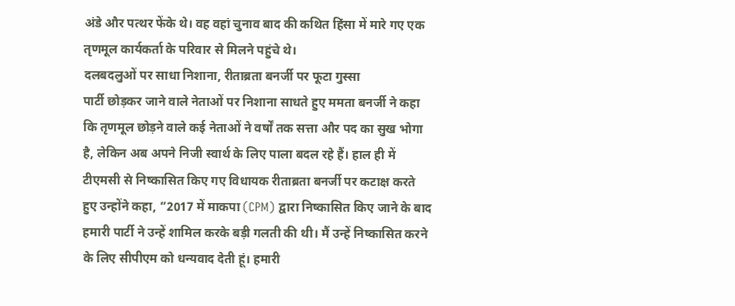अंडे और पत्थर फेंके थे। वह वहां चुनाव बाद की कथित हिंसा में मारे गए एक तृणमूल कार्यकर्ता के परिवार से मिलने पहुंचे थे।
दलबदलुओं पर साधा निशाना, रीताब्रता बनर्जी पर फूटा गुस्सा
पार्टी छोड़कर जाने वाले नेताओं पर निशाना साधते हुए ममता बनर्जी ने कहा कि तृणमूल छोड़ने वाले कई नेताओं ने वर्षों तक सत्ता और पद का सुख भोगा है, लेकिन अब अपने निजी स्वार्थ के लिए पाला बदल रहे हैं। हाल ही में टीएमसी से निष्कासित किए गए विधायक रीताब्रता बनर्जी पर कटाक्ष करते हुए उन्होंने कहा, “2017 में माकपा (CPM) द्वारा निष्कासित किए जाने के बाद हमारी पार्टी ने उन्हें शामिल करके बड़ी गलती की थी। मैं उन्हें निष्कासित करने के लिए सीपीएम को धन्यवाद देती हूं। हमारी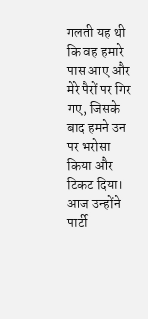गलती यह थी कि वह हमारे पास आए और मेरे पैरों पर गिर गए, जिसके बाद हमने उन पर भरोसा किया और टिकट दिया। आज उन्होंने पार्टी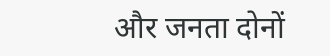और जनता दोनों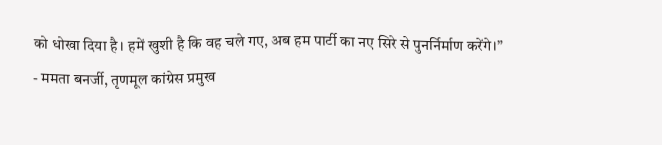को धोखा दिया है। हमें खुशी है कि वह चले गए, अब हम पार्टी का नए सिरे से पुनर्निर्माण करेंगे।”
- ममता बनर्जी, तृणमूल कांग्रेस प्रमुख